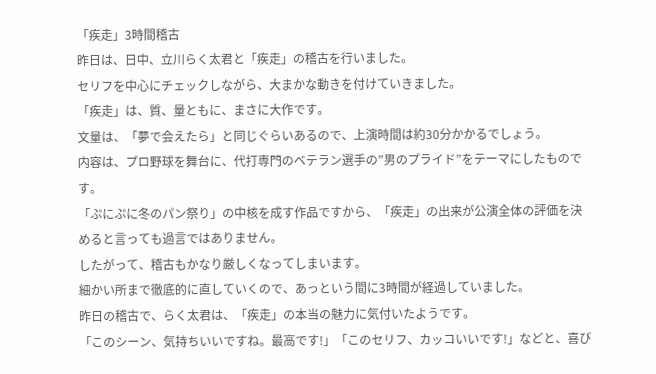「疾走」3時間稽古
昨日は、日中、立川らく太君と「疾走」の稽古を行いました。
セリフを中心にチェックしながら、大まかな動きを付けていきました。
「疾走」は、質、量ともに、まさに大作です。
文量は、「夢で会えたら」と同じぐらいあるので、上演時間は約30分かかるでしょう。
内容は、プロ野球を舞台に、代打専門のベテラン選手の”男のプライド”をテーマにしたものです。
「ぷにぷに冬のパン祭り」の中核を成す作品ですから、「疾走」の出来が公演全体の評価を決めると言っても過言ではありません。
したがって、稽古もかなり厳しくなってしまいます。
細かい所まで徹底的に直していくので、あっという間に3時間が経過していました。
昨日の稽古で、らく太君は、「疾走」の本当の魅力に気付いたようです。
「このシーン、気持ちいいですね。最高です!」「このセリフ、カッコいいです!」などと、喜び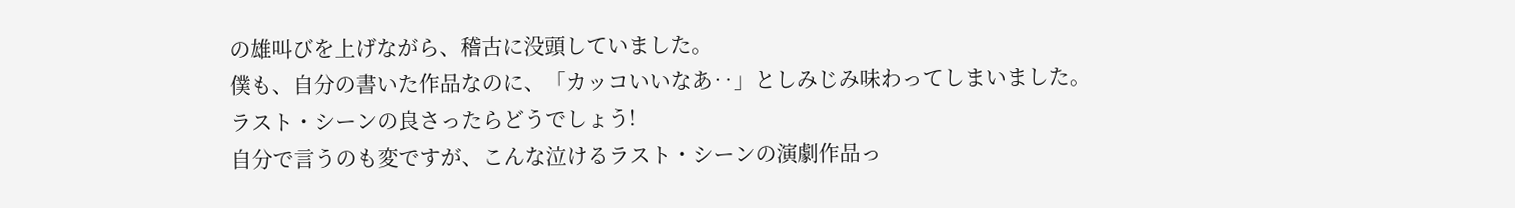の雄叫びを上げながら、稽古に没頭していました。
僕も、自分の書いた作品なのに、「カッコいいなあ‥」としみじみ味わってしまいました。
ラスト・シーンの良さったらどうでしょう!
自分で言うのも変ですが、こんな泣けるラスト・シーンの演劇作品っ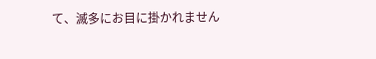て、滅多にお目に掛かれません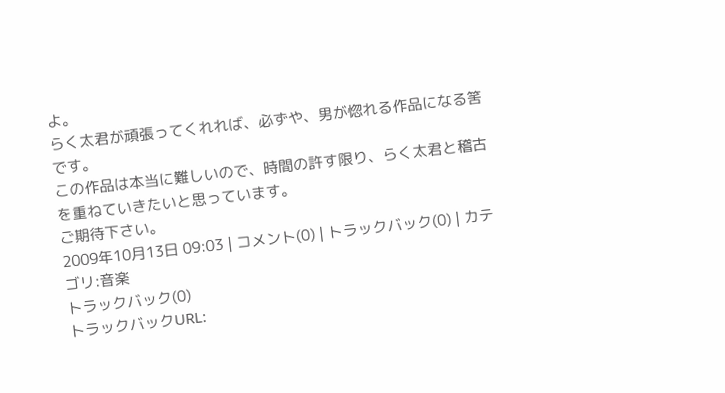よ。
らく太君が頑張ってくれれば、必ずや、男が惚れる作品になる筈です。
この作品は本当に難しいので、時間の許す限り、らく太君と稽古を重ねていきたいと思っています。
ご期待下さい。
2009年10月13日 09:03 | コメント(0) | トラックバック(0) | カテゴリ:音楽
トラックバック(0)
トラックバックURL: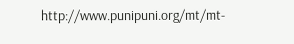http://www.punipuni.org/mt/mt-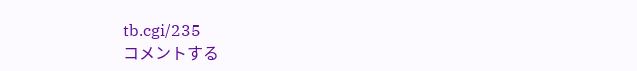tb.cgi/235
コメントする